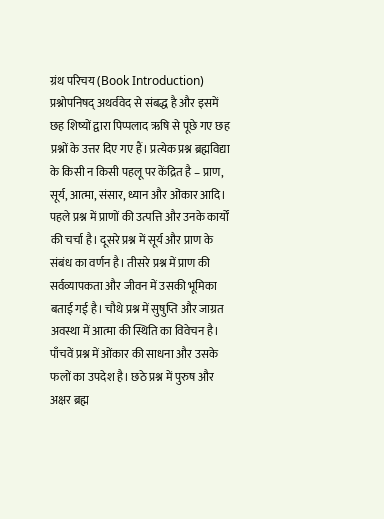ग्रंथ परिचय (Book Introduction)
प्रश्नोपनिषद् अथर्ववेद से संबद्ध है और इसमें छह शिष्यों द्वारा पिप्पलाद ऋषि से पूछे गए छह प्रश्नों के उत्तर दिए गए हैं। प्रत्येक प्रश्न ब्रह्मविद्या के किसी न किसी पहलू पर केंद्रित है – प्राण, सूर्य, आत्मा, संसार, ध्यान और ओंकार आदि।
पहले प्रश्न में प्राणों की उत्पत्ति और उनके कार्यों की चर्चा है। दूसरे प्रश्न में सूर्य और प्राण के संबंध का वर्णन है। तीसरे प्रश्न में प्राण की सर्वव्यापकता और जीवन में उसकी भूमिका बताई गई है। चौथे प्रश्न में सुषुप्ति और जाग्रत अवस्था में आत्मा की स्थिति का विवेचन है। पाँचवें प्रश्न में ओंकार की साधना और उसके फलों का उपदेश है। छठे प्रश्न में पुरुष और अक्षर ब्रह्म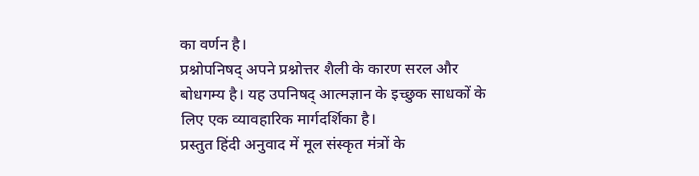का वर्णन है।
प्रश्नोपनिषद् अपने प्रश्नोत्तर शैली के कारण सरल और बोधगम्य है। यह उपनिषद् आत्मज्ञान के इच्छुक साधकों के लिए एक व्यावहारिक मार्गदर्शिका है।
प्रस्तुत हिंदी अनुवाद में मूल संस्कृत मंत्रों के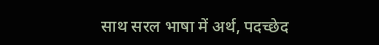साथ सरल भाषा में अर्थ, पदच्छेद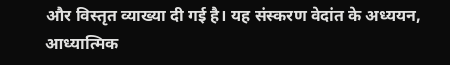और विस्तृत व्याख्या दी गई है। यह संस्करण वेदांत के अध्ययन, आध्यात्मिक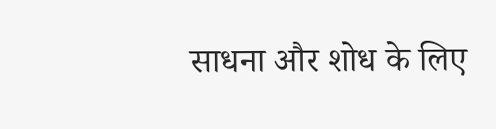साधना और शोध के लिए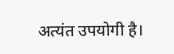अत्यंत उपयोगी है।